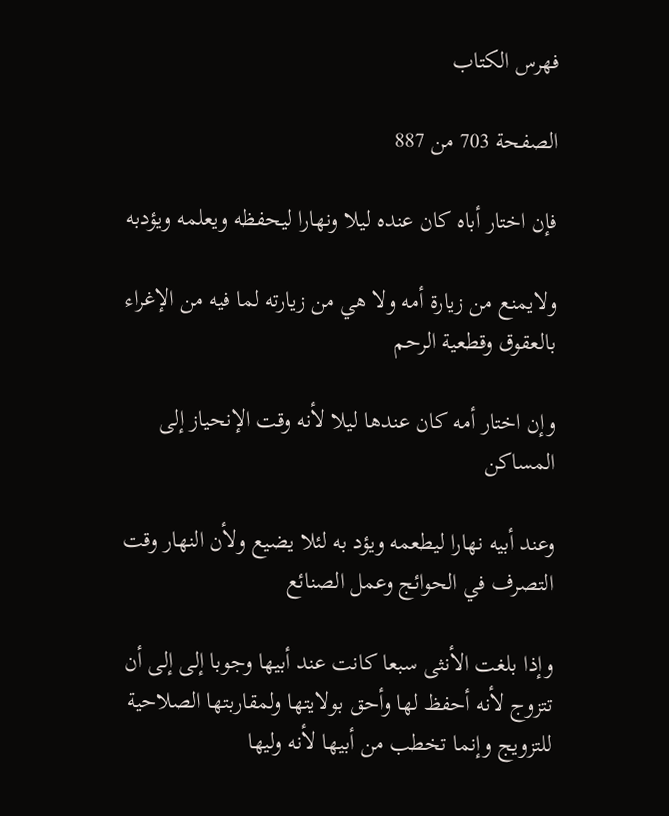فهرس الكتاب

الصفحة 703 من 887

فإن اختار أباه كان عنده ليلا ونهارا ليحفظه ويعلمه ويؤدبه

ولايمنع من زيارة أمه ولا هي من زيارته لما فيه من الإغراء بالعقوق وقطعية الرحم

وإن اختار أمه كان عندها ليلا لأنه وقت الإنحياز إلى المساكن

وعند أبيه نهارا ليطعمه ويؤد به لئلا يضيع ولأن النهار وقت التصرف في الحوائج وعمل الصنائع

وإذا بلغت الأنثى سبعا كانت عند أبيها وجوبا إلى إلى أن تتزوج لأنه أحفظ لها وأحق بولايتها ولمقاربتها الصلاحية للتزويج وإنما تخطب من أبيها لأنه وليها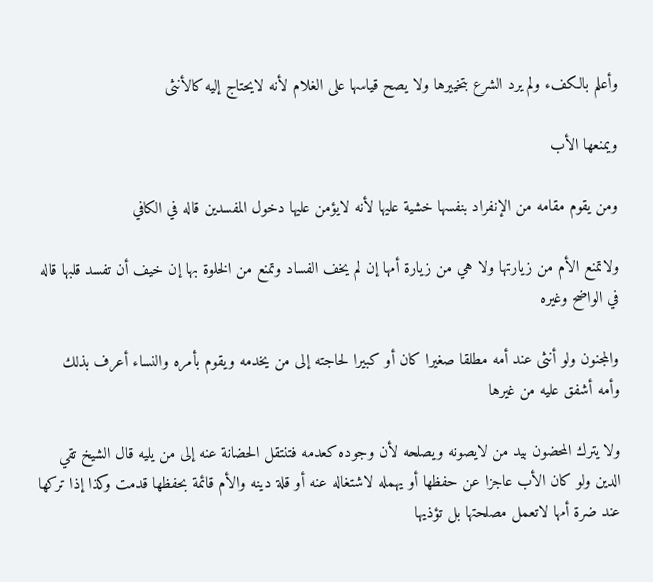وأعلم بالكفء ولم يرد الشرع بتخييرها ولا يصح قياسها على الغلام لأنه لايحتاج إليه كالأنثى

ويمنعها الأب

ومن يقوم مقامه من الإنفراد بنفسها خشية عليها لأنه لايؤمن عليها دخول المفسدين قاله في الكافي

ولاتمنع الأم من زيارتها ولا هي من زيارة أمها إن لم يخف الفساد وتمنع من الخلوة بها إن خيف أن تفسد قلبها قاله في الواضح وغيره

والمجنون ولو أنثى عند أمه مطلقا صغيرا كان أو كبيرا لحاجته إلى من يخدمه ويقوم بأمره والنساء أعرف بذلك وأمه أشفق عليه من غيرها

ولا يترك المحضون بيد من لايصونه ويصلحه لأن وجوده كعدمه فتنتقل الحضانة عنه إلى من يليه قال الشيخ تقي الدين ولو كان الأب عاجزا عن حفظها أو يهمله لاشتغاله عنه أو قلة دينه والأم قائمة بحفظها قدمت وكذا إذا تركها عند ضرة أمها لاتعمل مصلحتها بل تؤذيها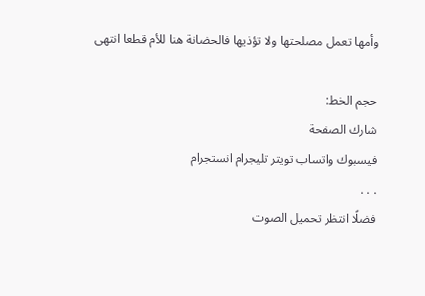وأمها تعمل مصلحتها ولا تؤذيها فالحضانة هنا للأم قطعا انتهى

حجم الخط:
شارك الصفحة
فيسبوك واتساب تويتر تليجرام انستجرام
. . .
فضلًا انتظر تحميل الصوت